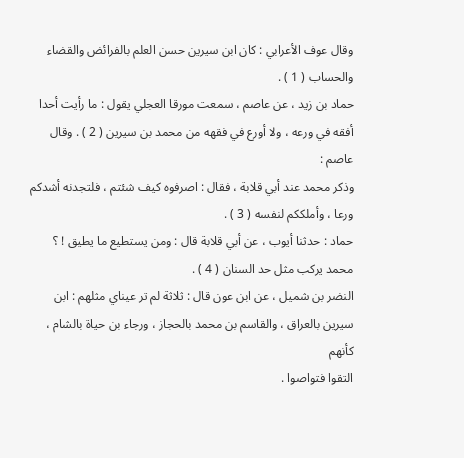وقال عوف الأعرابي : كان ابن سيرين حسن العلم بالفرائض والقضاء
والحساب ( 1 ) .
حماد بن زيد ، عن عاصم ، سمعت مورقا العجلي يقول : ما رأيت أحدا
أفقه في ورعه ، ولا أورع في فقهه من محمد بن سيرين ( 2 ) . وقال عاصم :
وذكر محمد عند أبي قلابة ، فقال : اصرفوه كيف شئتم ، فلتجدنه أشدكم
ورعا ، وأملككم لنفسه ( 3 ) .
حماد : حدثنا أيوب ، عن أبي قلابة قال : ومن يستطيع ما يطيق ! ؟
محمد يركب مثل حد السنان ( 4 ) .
النضر بن شميل ، عن ابن عون قال : ثلاثة لم تر عيناي مثلهم : ابن
سيرين بالعراق ، والقاسم بن محمد بالحجاز ، ورجاء بن حياة بالشام ، كأنهم
التقوا فتواصوا .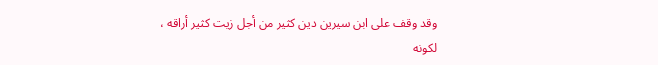وقد وقف على ابن سيرين دين كثير من أجل زيت كثير أراقه ، لكونه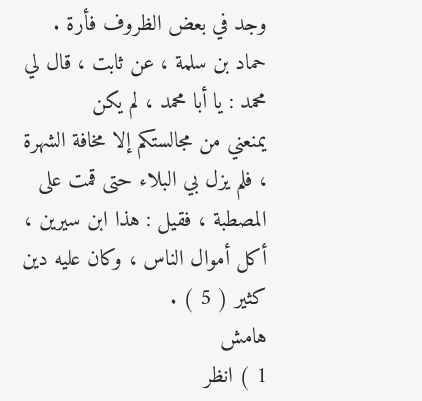وجد في بعض الظروف فأرة .
حماد بن سلمة ، عن ثابت ، قال لي محمد : يا أبا محمد ، لم يكن
يمنعني من مجالستكم إلا مخافة الشهرة ، فلم يزل بي البلاء حتى قمت على
المصطبة ، فقيل : هذا ابن سيرين ، أكل أموال الناس ، وكان عليه دين
كثير ( 5 ) .
هامش
1 ) انظر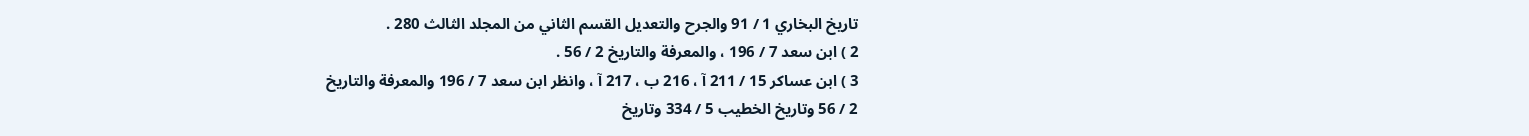تاريخ البخاري 1 / 91 والجرح والتعديل القسم الثاني من المجلد الثالث 280 .
2 ) ابن سعد 7 / 196 ، والمعرفة والتاريخ 2 / 56 .
3 ) ابن عساكر 15 / 211 آ ، 216 ب ، 217 آ ، وانظر ابن سعد 7 / 196 والمعرفة والتاريخ
2 / 56 وتاريخ الخطيب 5 / 334 وتاريخ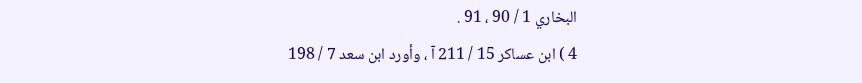البخاري 1 / 90 ، 91 .
4 ) ابن عساكر 15 / 211 آ ، وأورد ابن سعد 7 / 198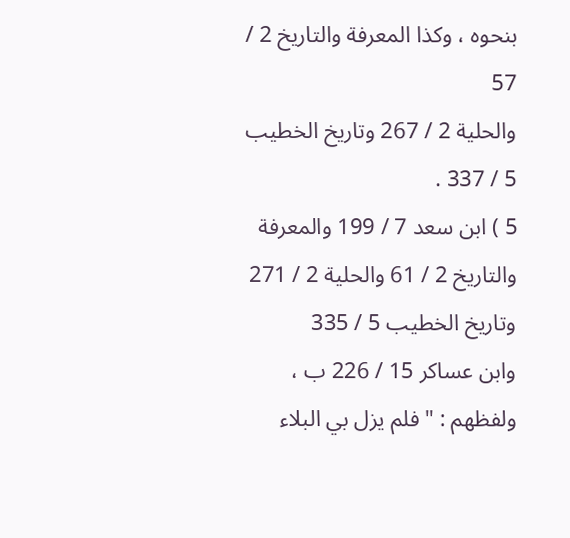بنحوه ، وكذا المعرفة والتاريخ 2 / 57
والحلية 2 / 267 وتاريخ الخطيب 5 / 337 .
5 ) ابن سعد 7 / 199 والمعرفة والتاريخ 2 / 61 والحلية 2 / 271 وتاريخ الخطيب 5 / 335
وابن عساكر 15 / 226 ب ، ولفظهم : " فلم يزل بي البلاء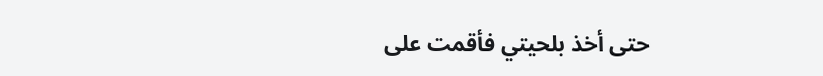حتى أخذ بلحيتي فأقمت على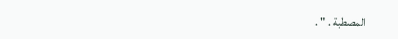المصطبة . " .